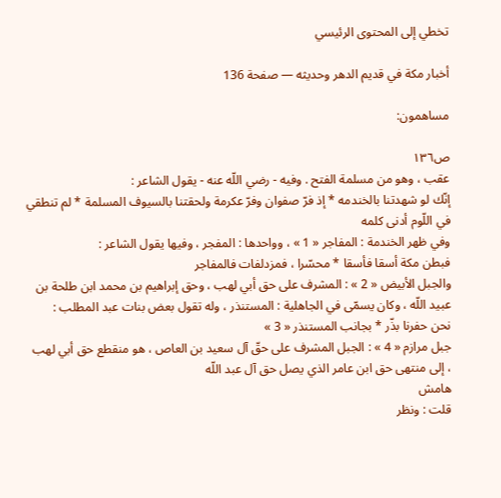تخطي إلى المحتوى الرئيسي

أخبار مكة في قديم الدهر وحديثه — صفحة 136

مساهمون:

ص١٣٦
عقب ، وهو من مسلمة الفتح . وفيه - رضي اللّه عنه - يقول الشاعر :
إنّك لو شهدتنا بالخندمه * إذ فرّ صفوان وفرّ عكرمة ولحقتنا بالسيوف المسلمة * لم تنطقي في اللّوم أدنى كلمه
وفي ظهر الخندمة : المفاجر « 1 » ، وواحدها : المفجر ، وفيها يقول الشاعر :
فبطن مكة أسقا فأسقا * محسّرا ، فمزدلفات فالمفاجر
والجبل الأبيض « 2 » : المشرف على حق أبي لهب ، وحق إبراهيم بن محمد ابن طلحة بن عبيد اللّه ، وكان يسمّى في الجاهلية : المستنذر ، وله تقول بعض بنات عبد المطلب :
نحن حفرنا بذّر * بجانب المستنذر « 3 »
جبل مرازم « 4 » : الجبل المشرف على حقّ آل سعيد بن العاص ، هو منقطع حق أبي لهب ، إلى منتهى حق ابن عامر الذي يصل حق آل عبد اللّه
هامش
قلت : ونظر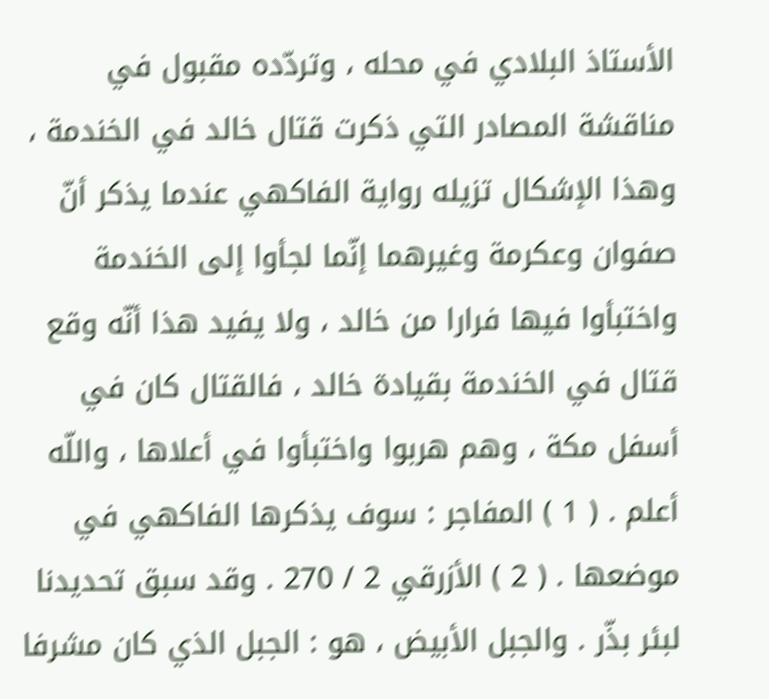الأستاذ البلادي في محله ، وتردّده مقبول في مناقشة المصادر التي ذكرت قتال خالد في الخندمة ، وهذا الإشكال تزيله رواية الفاكهي عندما يذكر أنّ صفوان وعكرمة وغيرهما إنّما لجأوا إلى الخندمة واختبأوا فيها فرارا من خالد ، ولا يفيد هذا أنّه وقع قتال في الخندمة بقيادة خالد ، فالقتال كان في أسفل مكة ، وهم هربوا واختبأوا في أعلاها ، واللّه أعلم . ( 1 ) المفاجر : سوف يذكرها الفاكهي في موضعها . ( 2 ) الأزرقي 2 / 270 . وقد سبق تحديدنا لبئر بذّر . والجبل الأبيض ، هو : الجبل الذي كان مشرفا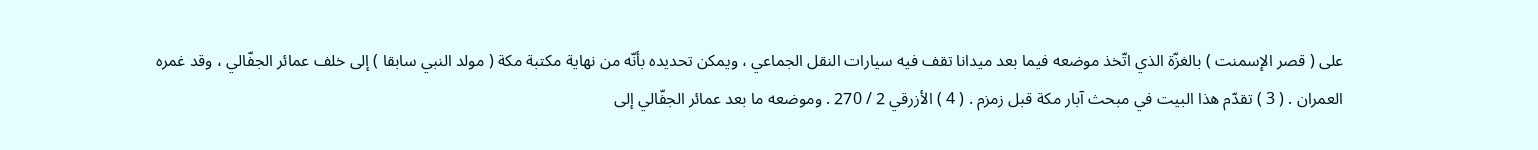على ( قصر الإسمنت ) بالغزّة الذي اتّخذ موضعه فيما بعد ميدانا تقف فيه سيارات النقل الجماعي ، ويمكن تحديده بأنّه من نهاية مكتبة مكة ( مولد النبي سابقا ) إلى خلف عمائر الجفّالي ، وقد غمره العمران . ( 3 ) تقدّم هذا البيت في مبحث آبار مكة قبل زمزم . ( 4 ) الأزرقي 2 / 270 . وموضعه ما بعد عمائر الجفّالي إلى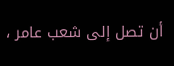أن تصل إلى شعب عامر ،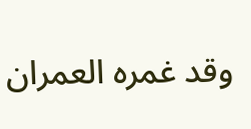وقد غمره العمران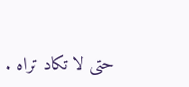حتى لا تكاد تراه .